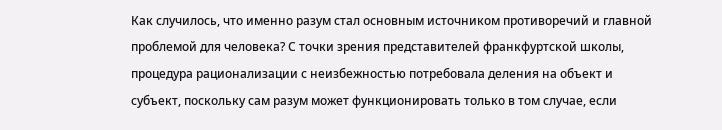Как случилось, что именно разум стал основным источником противоречий и главной проблемой для человека? С точки зрения представителей франкфуртской школы, процедура рационализации с неизбежностью потребовала деления на объект и субъект, поскольку сам разум может функционировать только в том случае, если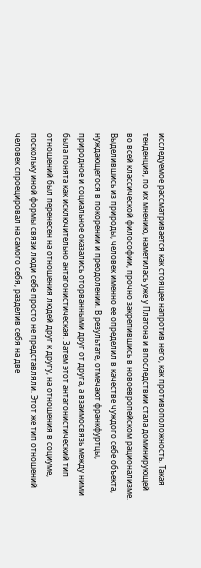исследуемое рассматривается как стоящее напротив него, как противоположность. Такая тенденция, по их мнению, наметилась уже у Платона и впоследствии стала доминирующей во всей классической философии, прочно закрепившись в новоевропейском рационализме. Выделившись из природы, человек именно ее определил в качестве чуждого себе объекта, нуждающегося в покорении и преодолении. В результате, отмечают франкфуртцы, природное и социальное оказались оторванными друг от друга, а взаимосвязь между ними была понята как исключительно антагонистическая. Затем этот антагонистический тип отношений был перенесен на отношения людей друг к другу, на отношения в социуме, поскольку иной формы связи люди себе просто не представляли. Этот же тип отношений человек спроецировал на самого себя, разделив себя на две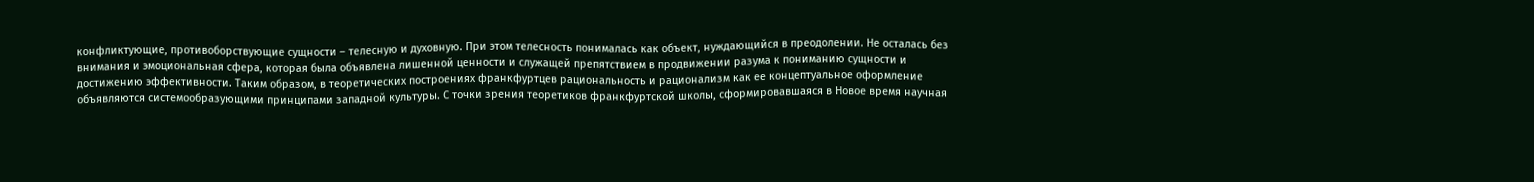конфликтующие, противоборствующие сущности – телесную и духовную. При этом телесность понималась как объект, нуждающийся в преодолении. Не осталась без внимания и эмоциональная сфера, которая была объявлена лишенной ценности и служащей препятствием в продвижении разума к пониманию сущности и достижению эффективности. Таким образом, в теоретических построениях франкфуртцев рациональность и рационализм как ее концептуальное оформление объявляются системообразующими принципами западной культуры. С точки зрения теоретиков франкфуртской школы, сформировавшаяся в Новое время научная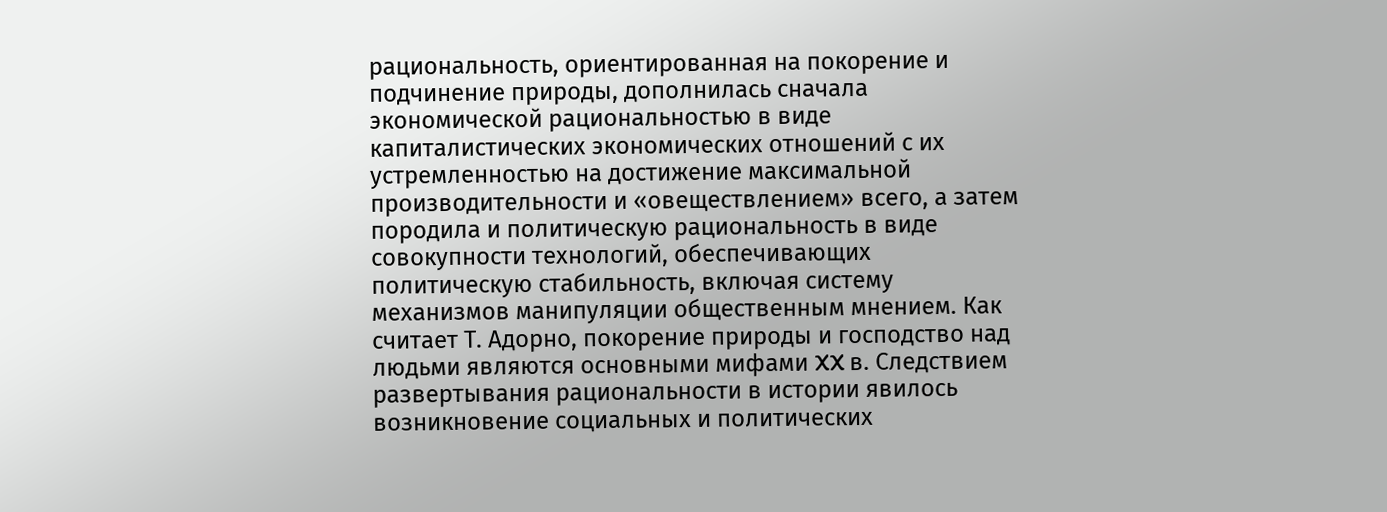рациональность, ориентированная на покорение и подчинение природы, дополнилась сначала экономической рациональностью в виде капиталистических экономических отношений с их устремленностью на достижение максимальной производительности и «овеществлением» всего, а затем породила и политическую рациональность в виде совокупности технологий, обеспечивающих политическую стабильность, включая систему механизмов манипуляции общественным мнением. Как считает Т. Адорно, покорение природы и господство над людьми являются основными мифами XX в. Следствием развертывания рациональности в истории явилось возникновение социальных и политических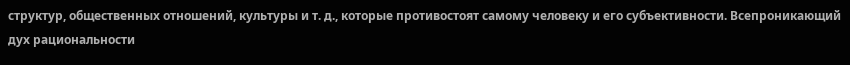структур, общественных отношений, культуры и т. д., которые противостоят самому человеку и его субъективности. Всепроникающий дух рациональности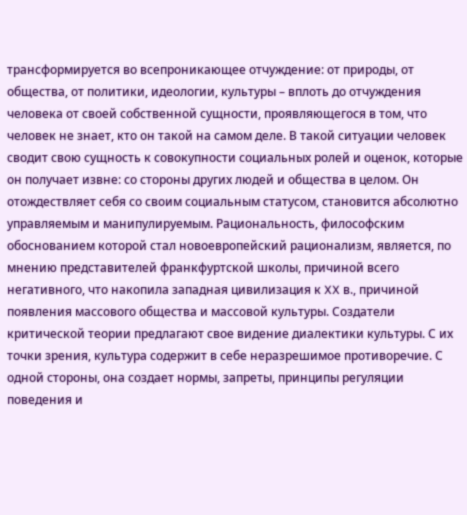трансформируется во всепроникающее отчуждение: от природы, от общества, от политики, идеологии, культуры – вплоть до отчуждения человека от своей собственной сущности, проявляющегося в том, что человек не знает, кто он такой на самом деле. В такой ситуации человек сводит свою сущность к совокупности социальных ролей и оценок, которые он получает извне: со стороны других людей и общества в целом. Он отождествляет себя со своим социальным статусом, становится абсолютно управляемым и манипулируемым. Рациональность, философским обоснованием которой стал новоевропейский рационализм, является, по мнению представителей франкфуртской школы, причиной всего негативного, что накопила западная цивилизация к XX в., причиной появления массового общества и массовой культуры. Создатели критической теории предлагают свое видение диалектики культуры. С их точки зрения, культура содержит в себе неразрешимое противоречие. С одной стороны, она создает нормы, запреты, принципы регуляции поведения и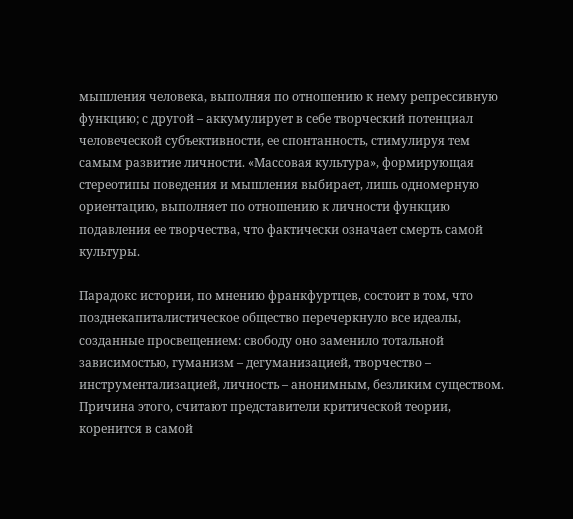мышления человека, выполняя по отношению к нему репрессивную функцию; с другой – аккумулирует в себе творческий потенциал человеческой субъективности, ее спонтанность, стимулируя тем самым развитие личности. «Массовая культура», формирующая стереотипы поведения и мышления выбирает, лишь одномерную ориентацию, выполняет по отношению к личности функцию подавления ее творчества, что фактически означает смерть самой культуры.

Парадокс истории, по мнению франкфуртцев, состоит в том, что позднекапиталистическое общество перечеркнуло все идеалы, созданные просвещением: свободу оно заменило тотальной зависимостью, гуманизм – дегуманизацией, творчество – инструментализацией, личность – анонимным, безликим существом. Причина этого, считают представители критической теории, коренится в самой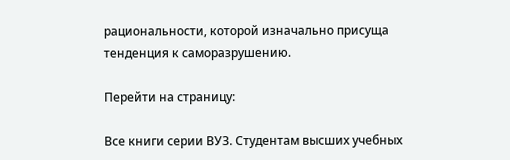рациональности, которой изначально присуща тенденция к саморазрушению.

Перейти на страницу:

Все книги серии ВУЗ. Студентам высших учебных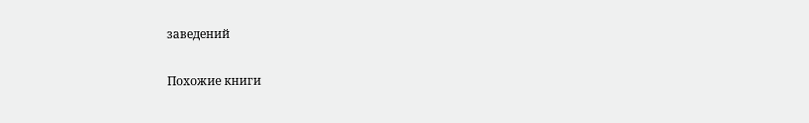заведений

Похожие книги